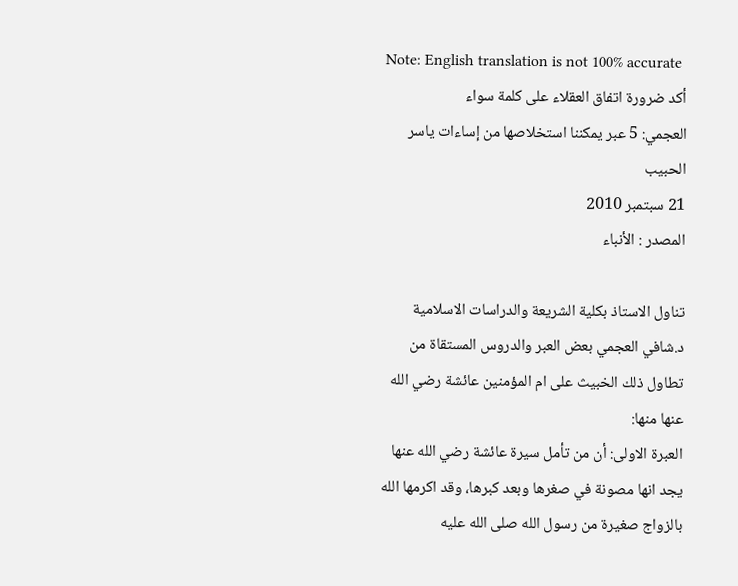Note: English translation is not 100% accurate
أكد ضرورة اتفاق العقلاء على كلمة سواء
العجمي: 5 عبر يمكننا استخلاصها من إساءات ياسر الحبيب
21 سبتمبر 2010
المصدر : الأنباء

تناول الاستاذ بكلية الشريعة والدراسات الاسلامية د.شافي العجمي بعض العبر والدروس المستقاة من تطاول ذلك الخبيث على ام المؤمنين عائشة رضي الله عنها منها:
العبرة الاولى: أن من تأمل سيرة عائشة رضي الله عنها يجد انها مصونة في صغرها وبعد كبرها، وقد اكرمها الله بالزواج صغيرة من رسول الله صلى الله عليه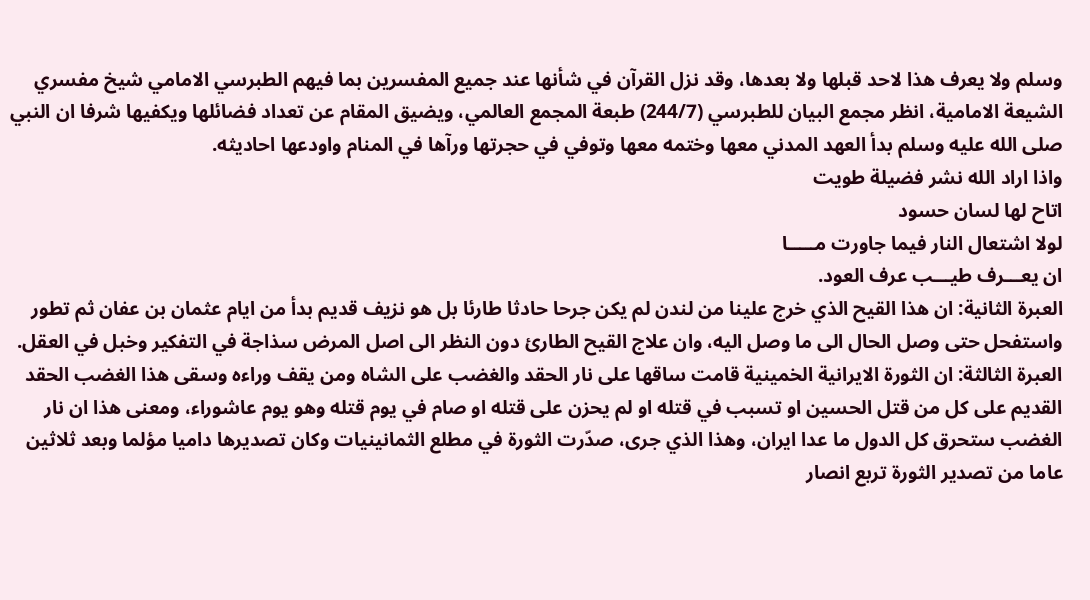وسلم ولا يعرف هذا لاحد قبلها ولا بعدها، وقد نزل القرآن في شأنها عند جميع المفسرين بما فيهم الطبرسي الامامي شيخ مفسري الشيعة الامامية، انظر مجمع البيان للطبرسي (244/7) طبعة المجمع العالمي، ويضيق المقام عن تعداد فضائلها ويكفيها شرفا ان النبي صلى الله عليه وسلم بدأ العهد المدني معها وختمه معها وتوفي في حجرتها ورآها في المنام واودعها احاديثه.
واذا اراد الله نشر فضيلة طويت
اتاح لها لسان حسود
لولا اشتعال النار فيما جاورت مـــــا
ان يعـــرف طيـــب عرف العود.
العبرة الثانية: ان هذا القيح الذي خرج علينا من لندن لم يكن جرحا حادثا طارئا بل هو نزيف قديم بدأ من ايام عثمان بن عفان ثم تطور واستفحل حتى وصل الحال الى ما وصل اليه، وان علاج القيح الطارئ دون النظر الى اصل المرض سذاجة في التفكير وخبل في العقل.
العبرة الثالثة: ان الثورة الايرانية الخمينية قامت ساقها على نار الحقد والغضب على الشاه ومن يقف وراءه وسقى هذا الغضب الحقد القديم على كل من قتل الحسين او تسبب في قتله او لم يحزن على قتله او صام في يوم قتله وهو يوم عاشوراء، ومعنى هذا ان نار الغضب ستحرق كل الدول ما عدا ايران، وهذا الذي جرى، صدّرت الثورة في مطلع الثمانينيات وكان تصديرها داميا مؤلما وبعد ثلاثين عاما من تصدير الثورة تربع انصار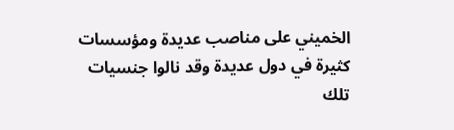الخميني على مناصب عديدة ومؤسسات كثيرة في دول عديدة وقد نالوا جنسيات تلك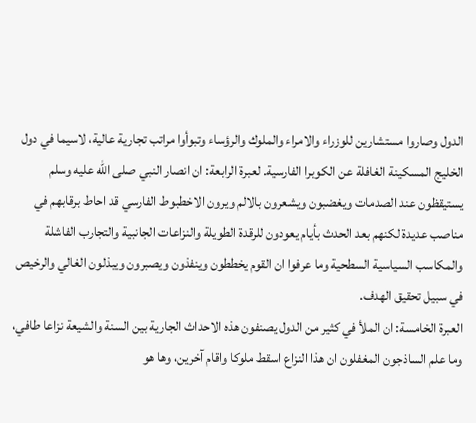الدول وصاروا مستشارين للوزراء والامراء والملوك والرؤساء وتبوأوا مراتب تجارية عالية، لاسيما في دول الخليج المسكينة الغافلة عن الكوبرا الفارسية. لعبرة الرابعة: ان انصار النبي صلى الله عليه وسلم يستيقظون عند الصدمات ويغضبون ويشعرون بالالم ويرون الاخطبوط الفارسي قد احاط برقابهم في مناصب عديدة لكنهم بعد الحدث بأيام يعودون للرقدة الطويلة والنزاعات الجانبية والتجارب الفاشلة والمكاسب السياسية السطحية وما عرفوا ان القوم يخططون وينفذون ويصبرون ويبذلون الغالي والرخيص في سبيل تحقيق الهدف.
العبرة الخامسة: ان الملأ في كثير من الدول يصنفون هذه الاحداث الجارية بين السنة والشيعة نزاعا طافي، وما علم الساذجون المغفلون ان هذا النزاع اسقط ملوكا واقام آخرين، وها هو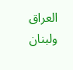العراق ولبنان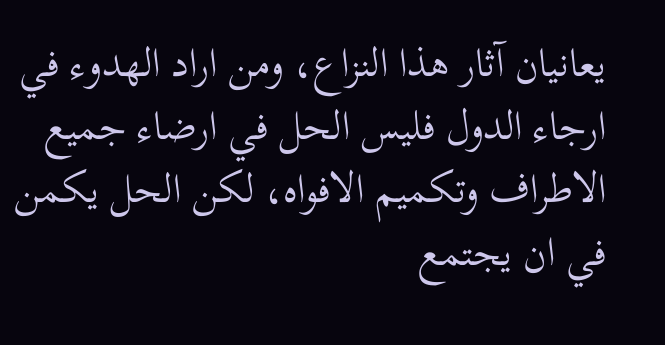يعانيان آثار هذا النزاع، ومن اراد الهدوء في ارجاء الدول فليس الحل في ارضاء جميع الاطراف وتكميم الافواه، لكن الحل يكمن في ان يجتمع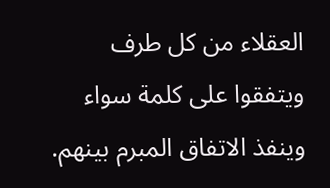العقلاء من كل طرف ويتفقوا على كلمة سواء وينفذ الاتفاق المبرم بينهم.